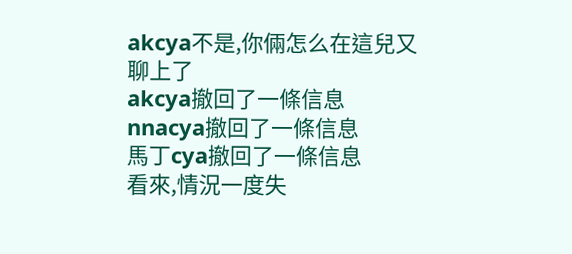akcya不是,你倆怎么在這兒又聊上了
akcya撤回了一條信息
nnacya撤回了一條信息
馬丁cya撤回了一條信息
看來,情況一度失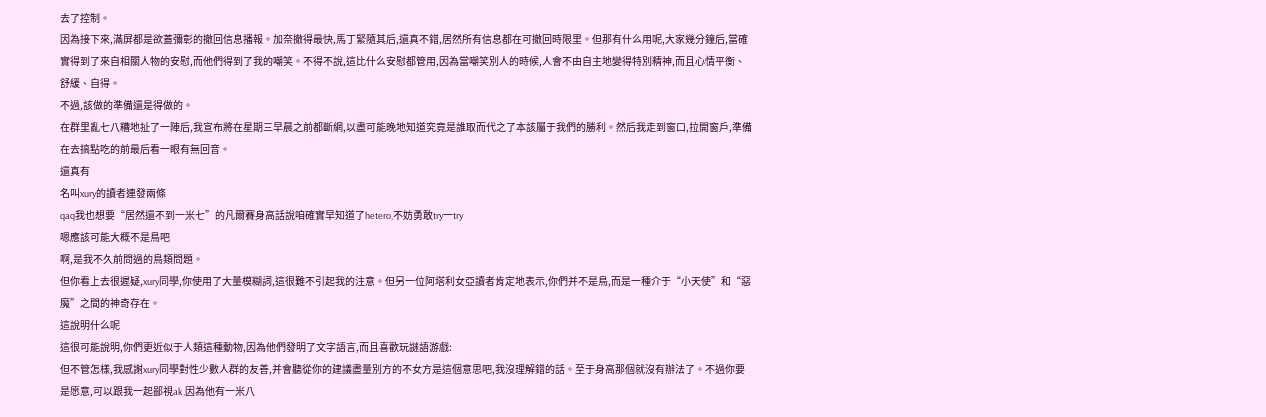去了控制。
因為接下來,滿屏都是欲蓋彌彰的撤回信息播報。加奈撤得最快,馬丁緊隨其后,還真不錯,居然所有信息都在可撤回時限里。但那有什么用呢,大家幾分鐘后,當確實得到了來自相關人物的安慰,而他們得到了我的嘲笑。不得不說,這比什么安慰都管用,因為當嘲笑別人的時候,人會不由自主地變得特別精神,而且心情平衡、舒緩、自得。
不過,該做的準備還是得做的。
在群里亂七八糟地扯了一陣后,我宣布將在星期三早晨之前都斷網,以盡可能晚地知道究竟是誰取而代之了本該屬于我們的勝利。然后我走到窗口,拉開窗戶,準備在去搞點吃的前最后看一眼有無回音。
還真有
名叫xury的讀者連發兩條
qaq我也想要“居然還不到一米七”的凡爾賽身高話說咱確實早知道了hetero,不妨勇敢try一try
嗯應該可能大概不是鳥吧
啊,是我不久前問過的鳥類問題。
但你看上去很遲疑,xury同學,你使用了大量模糊詞,這很難不引起我的注意。但另一位阿塔利女亞讀者肯定地表示,你們并不是鳥,而是一種介于“小天使”和“惡魔”之間的神奇存在。
這說明什么呢
這很可能說明,你們更近似于人類這種動物,因為他們發明了文字語言,而且喜歡玩謎語游戲:
但不管怎樣,我感謝xury同學對性少數人群的友善,并會聽從你的建議盡量別方的不女方是這個意思吧,我沒理解錯的話。至于身高那個就沒有辦法了。不過你要是愿意,可以跟我一起鄙視ak,因為他有一米八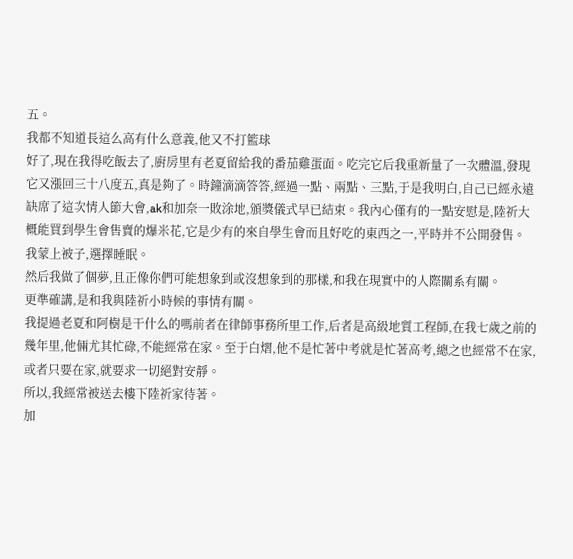五。
我都不知道長這么高有什么意義,他又不打籃球
好了,現在我得吃飯去了,廚房里有老夏留給我的番茄雞蛋面。吃完它后我重新量了一次體溫,發現它又漲回三十八度五,真是夠了。時鐘滴滴答答,經過一點、兩點、三點,于是我明白,自己已經永遠缺席了這次情人節大會,ak和加奈一敗涂地,頒獎儀式早已結束。我內心僅有的一點安慰是,陸祈大概能買到學生會售賣的爆米花,它是少有的來自學生會而且好吃的東西之一,平時并不公開發售。
我蒙上被子,選擇睡眠。
然后我做了個夢,且正像你們可能想象到或沒想象到的那樣,和我在現實中的人際關系有關。
更準確講,是和我與陸祈小時候的事情有關。
我提過老夏和阿樹是干什么的嗎前者在律師事務所里工作,后者是高級地質工程師,在我七歲之前的幾年里,他倆尤其忙碌,不能經常在家。至于白熠,他不是忙著中考就是忙著高考,總之也經常不在家,或者只要在家,就要求一切絕對安靜。
所以,我經常被送去樓下陸祈家待著。
加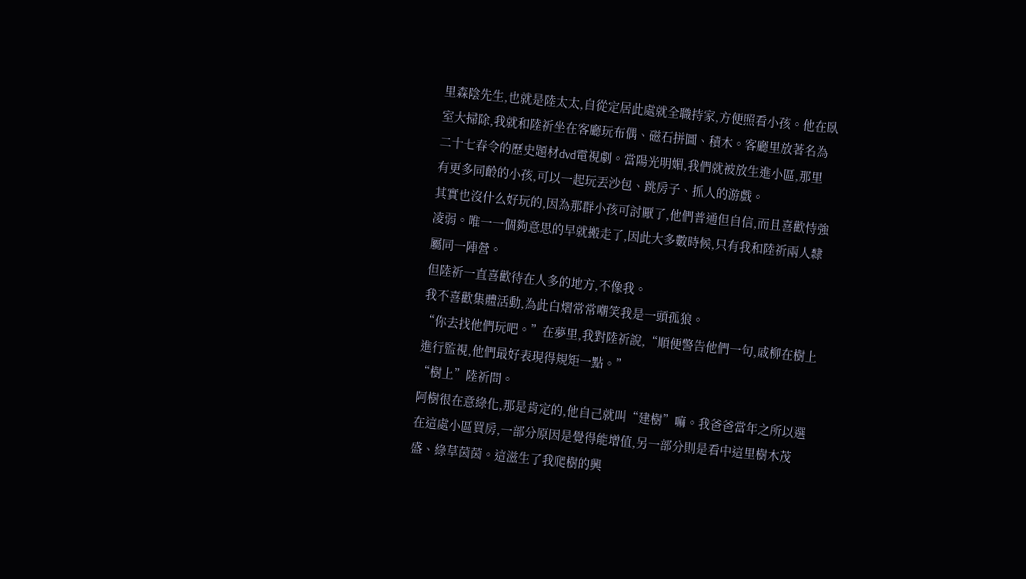里森陰先生,也就是陸太太,自從定居此處就全職持家,方便照看小孩。他在臥室大掃除,我就和陸祈坐在客廳玩布偶、磁石拼圖、積木。客廳里放著名為二十七春令的歷史題材dvd電視劇。當陽光明媚,我們就被放生進小區,那里有更多同齡的小孩,可以一起玩丟沙包、跳房子、抓人的游戲。
其實也沒什么好玩的,因為那群小孩可討厭了,他們普通但自信,而且喜歡恃強凌弱。唯一一個夠意思的早就搬走了,因此大多數時候,只有我和陸祈兩人隸屬同一陣營。
但陸祈一直喜歡待在人多的地方,不像我。
我不喜歡集體活動,為此白熠常常嘲笑我是一頭孤狼。
“你去找他們玩吧。”在夢里,我對陸祈說,“順便警告他們一句,戚柳在樹上進行監視,他們最好表現得規矩一點。”
“樹上”陸祈問。
阿樹很在意綠化,那是肯定的,他自己就叫“建樹”嘛。我爸爸當年之所以選在這處小區買房,一部分原因是覺得能增值,另一部分則是看中這里樹木茂盛、綠草茵茵。這滋生了我爬樹的興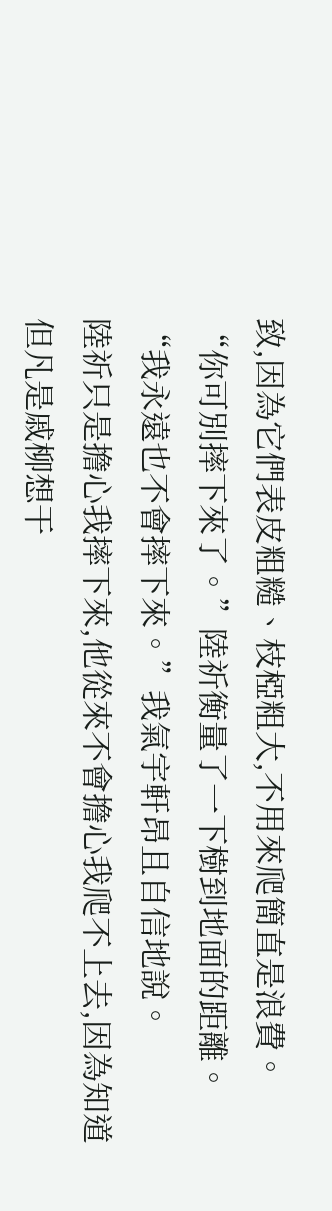致,因為它們表皮粗糙、枝椏粗大,不用來爬簡直是浪費。
“你可別摔下來了。”陸祈衡量了一下樹到地面的距離。
“我永遠也不會摔下來。”我氣宇軒昂且自信地說。
陸祈只是擔心我摔下來,他從來不會擔心我爬不上去,因為知道但凡是戚柳想干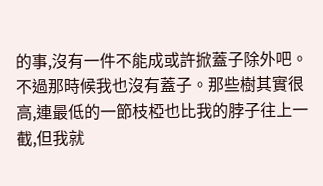的事,沒有一件不能成或許掀蓋子除外吧。不過那時候我也沒有蓋子。那些樹其實很高,連最低的一節枝椏也比我的脖子往上一截,但我就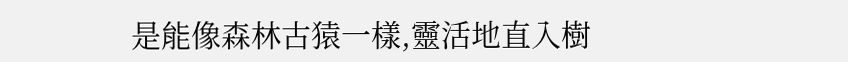是能像森林古猿一樣,靈活地直入樹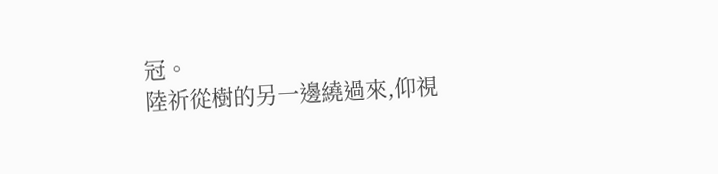冠。
陸祈從樹的另一邊繞過來,仰視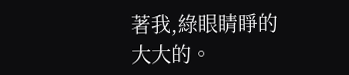著我,綠眼睛睜的大大的。